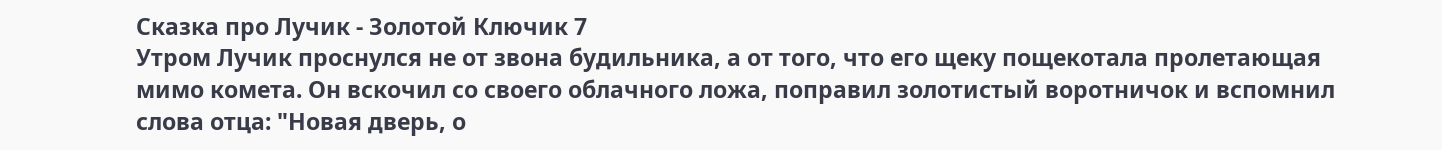Сказка про Лучик - Золотой Ключик 7
Утром Лучик проснулся не от звона будильника, а от того, что его щеку пощекотала пролетающая мимо комета. Он вскочил со своего облачного ложа, поправил золотистый воротничок и вспомнил слова отца: "Новая дверь, о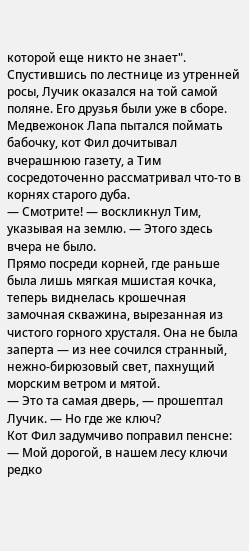которой еще никто не знает".
Спустившись по лестнице из утренней росы, Лучик оказался на той самой поляне. Его друзья были уже в сборе. Медвежонок Лапа пытался поймать бабочку, кот Фил дочитывал вчерашнюю газету, а Тим сосредоточенно рассматривал что-то в корнях старого дуба.
— Смотрите! — воскликнул Тим, указывая на землю. — Этого здесь вчера не было.
Прямо посреди корней, где раньше была лишь мягкая мшистая кочка, теперь виднелась крошечная замочная скважина, вырезанная из чистого горного хрусталя. Она не была заперта — из нее сочился странный, нежно-бирюзовый свет, пахнущий морским ветром и мятой.
— Это та самая дверь, — прошептал Лучик. — Но где же ключ?
Кот Фил задумчиво поправил пенсне:
— Мой дорогой, в нашем лесу ключи редко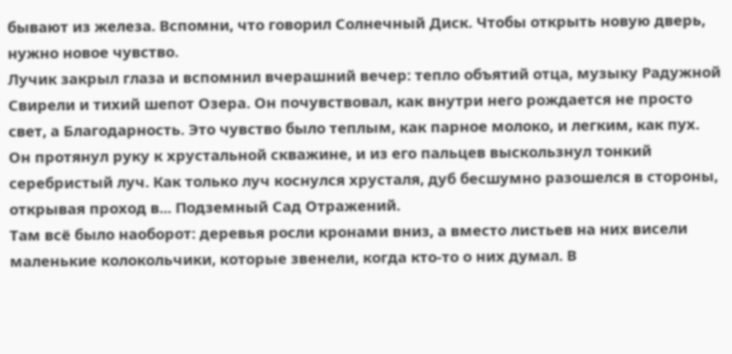бывают из железа. Вспомни, что говорил Солнечный Диск. Чтобы открыть новую дверь, нужно новое чувство.
Лучик закрыл глаза и вспомнил вчерашний вечер: тепло объятий отца, музыку Радужной Свирели и тихий шепот Озера. Он почувствовал, как внутри него рождается не просто свет, а Благодарность. Это чувство было теплым, как парное молоко, и легким, как пух.
Он протянул руку к хрустальной скважине, и из его пальцев выскользнул тонкий серебристый луч. Как только луч коснулся хрусталя, дуб бесшумно разошелся в стороны, открывая проход в... Подземный Сад Отражений.
Там всё было наоборот: деревья росли кронами вниз, а вместо листьев на них висели маленькие колокольчики, которые звенели, когда кто-то о них думал. В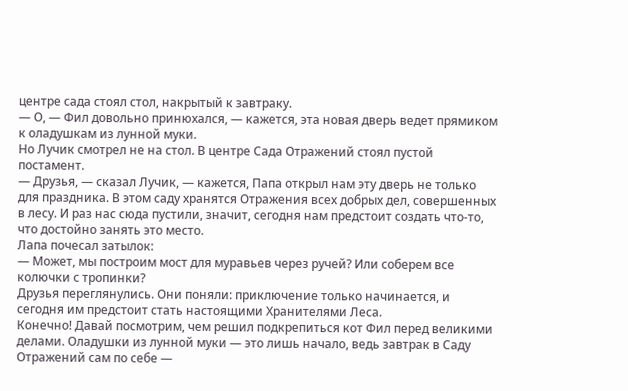центре сада стоял стол, накрытый к завтраку.
— О, — Фил довольно принюхался, — кажется, эта новая дверь ведет прямиком к оладушкам из лунной муки.
Но Лучик смотрел не на стол. В центре Сада Отражений стоял пустой постамент.
— Друзья, — сказал Лучик, — кажется, Папа открыл нам эту дверь не только для праздника. В этом саду хранятся Отражения всех добрых дел, совершенных в лесу. И раз нас сюда пустили, значит, сегодня нам предстоит создать что-то, что достойно занять это место.
Лапа почесал затылок:
— Может, мы построим мост для муравьев через ручей? Или соберем все колючки с тропинки?
Друзья переглянулись. Они поняли: приключение только начинается, и сегодня им предстоит стать настоящими Хранителями Леса.
Конечно! Давай посмотрим, чем решил подкрепиться кот Фил перед великими делами. Оладушки из лунной муки — это лишь начало, ведь завтрак в Саду Отражений сам по себе —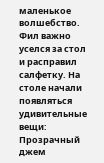маленькое волшебство.
Фил важно уселся за стол и расправил салфетку. На столе начали появляться удивительные вещи:
Прозрачный джем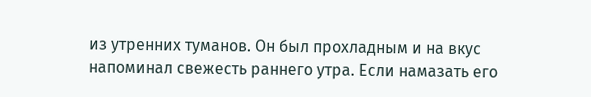из утренних туманов. Он был прохладным и на вкус напоминал свежесть раннего утра. Если намазать его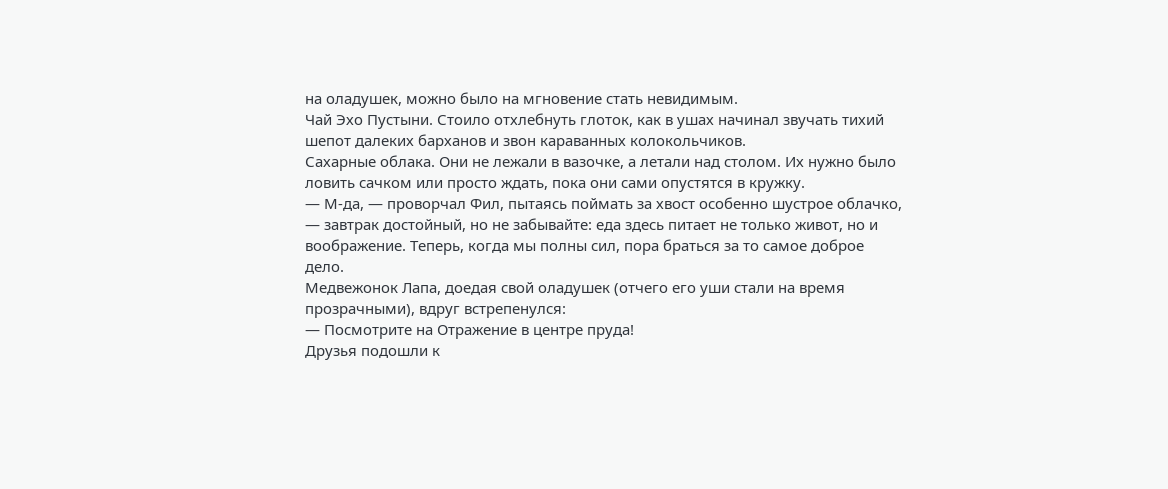на оладушек, можно было на мгновение стать невидимым.
Чай Эхо Пустыни. Стоило отхлебнуть глоток, как в ушах начинал звучать тихий шепот далеких барханов и звон караванных колокольчиков.
Сахарные облака. Они не лежали в вазочке, а летали над столом. Их нужно было ловить сачком или просто ждать, пока они сами опустятся в кружку.
— М-да, — проворчал Фил, пытаясь поймать за хвост особенно шустрое облачко, — завтрак достойный, но не забывайте: еда здесь питает не только живот, но и воображение. Теперь, когда мы полны сил, пора браться за то самое доброе дело.
Медвежонок Лапа, доедая свой оладушек (отчего его уши стали на время прозрачными), вдруг встрепенулся:
— Посмотрите на Отражение в центре пруда!
Друзья подошли к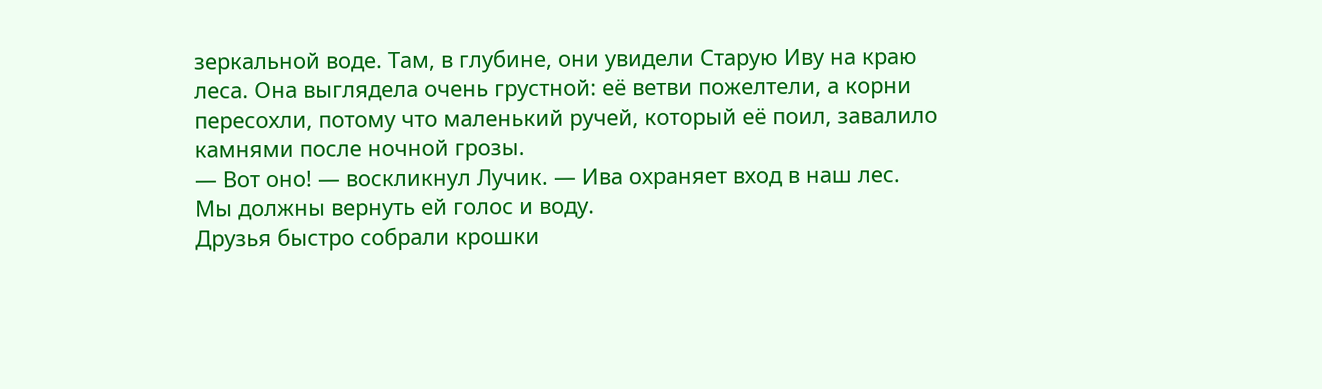зеркальной воде. Там, в глубине, они увидели Старую Иву на краю леса. Она выглядела очень грустной: её ветви пожелтели, а корни пересохли, потому что маленький ручей, который её поил, завалило камнями после ночной грозы.
— Вот оно! — воскликнул Лучик. — Ива охраняет вход в наш лес. Мы должны вернуть ей голос и воду.
Друзья быстро собрали крошки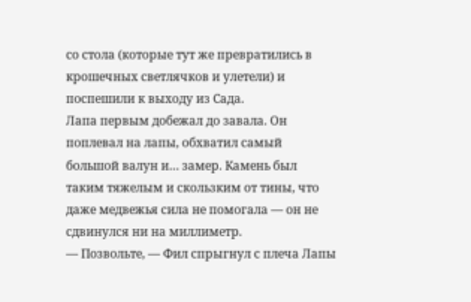со стола (которые тут же превратились в крошечных светлячков и улетели) и поспешили к выходу из Сада.
Лапа первым добежал до завала. Он поплевал на лапы, обхватил самый большой валун и… замер. Камень был таким тяжелым и скользким от тины, что даже медвежья сила не помогала — он не сдвинулся ни на миллиметр.
— Позвольте, — Фил спрыгнул с плеча Лапы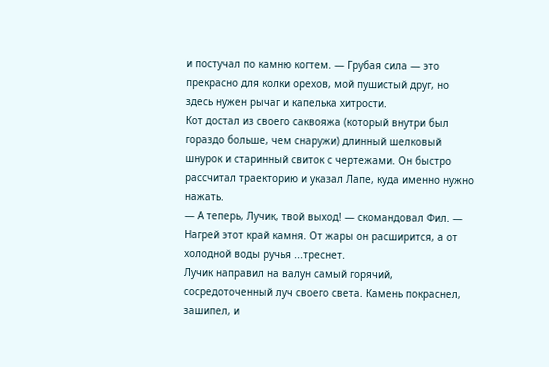и постучал по камню когтем. — Грубая сила — это прекрасно для колки орехов, мой пушистый друг, но здесь нужен рычаг и капелька хитрости.
Кот достал из своего саквояжа (который внутри был гораздо больше, чем снаружи) длинный шелковый шнурок и старинный свиток с чертежами. Он быстро рассчитал траекторию и указал Лапе, куда именно нужно нажать.
— А теперь, Лучик, твой выход! — скомандовал Фил. — Нагрей этот край камня. От жары он расширится, а от холодной воды ручья ...треснет.
Лучик направил на валун самый горячий, сосредоточенный луч своего света. Камень покраснел, зашипел, и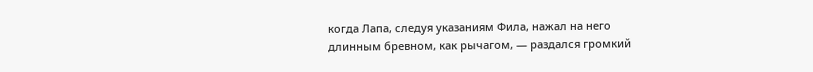когда Лапа, следуя указаниям Фила, нажал на него длинным бревном, как рычагом, — раздался громкий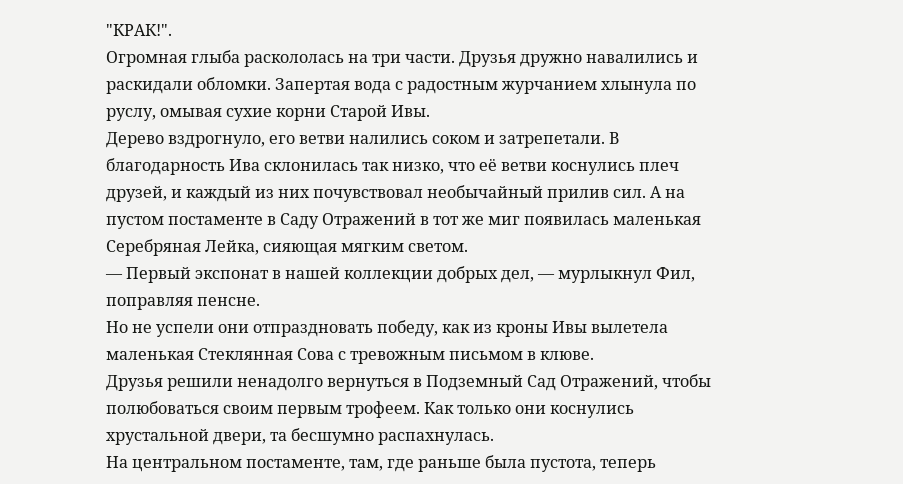"КРАК!".
Огромная глыба раскололась на три части. Друзья дружно навалились и раскидали обломки. Запертая вода с радостным журчанием хлынула по руслу, омывая сухие корни Старой Ивы.
Дерево вздрогнуло, его ветви налились соком и затрепетали. В благодарность Ива склонилась так низко, что её ветви коснулись плеч друзей, и каждый из них почувствовал необычайный прилив сил. А на пустом постаменте в Саду Отражений в тот же миг появилась маленькая Серебряная Лейка, сияющая мягким светом.
— Первый экспонат в нашей коллекции добрых дел, — мурлыкнул Фил, поправляя пенсне.
Но не успели они отпраздновать победу, как из кроны Ивы вылетела маленькая Стеклянная Сова с тревожным письмом в клюве.
Друзья решили ненадолго вернуться в Подземный Сад Отражений, чтобы полюбоваться своим первым трофеем. Как только они коснулись хрустальной двери, та бесшумно распахнулась.
На центральном постаменте, там, где раньше была пустота, теперь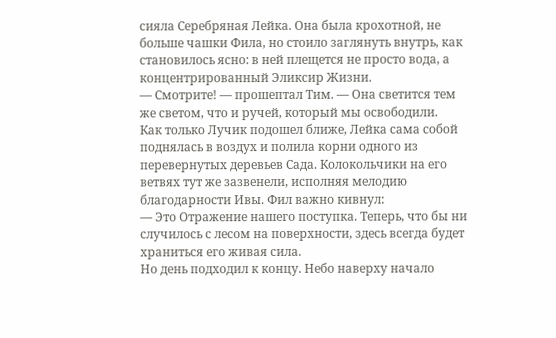сияла Серебряная Лейка. Она была крохотной, не больше чашки Фила, но стоило заглянуть внутрь, как становилось ясно: в ней плещется не просто вода, а концентрированный Эликсир Жизни.
— Смотрите! — прошептал Тим. — Она светится тем же светом, что и ручей, который мы освободили.
Как только Лучик подошел ближе, Лейка сама собой поднялась в воздух и полила корни одного из перевернутых деревьев Сада. Колокольчики на его ветвях тут же зазвенели, исполняя мелодию благодарности Ивы. Фил важно кивнул:
— Это Отражение нашего поступка. Теперь, что бы ни случилось с лесом на поверхности, здесь всегда будет храниться его живая сила.
Но день подходил к концу. Небо наверху начало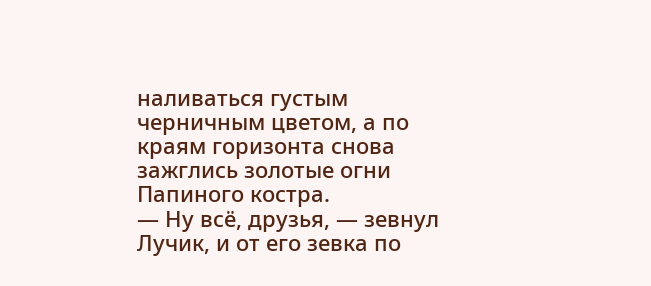наливаться густым черничным цветом, а по краям горизонта снова зажглись золотые огни Папиного костра.
— Ну всё, друзья, — зевнул Лучик, и от его зевка по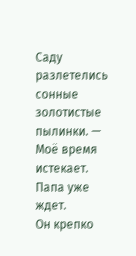Саду разлетелись сонные золотистые пылинки. — Моё время истекает. Папа уже ждет.
Он крепко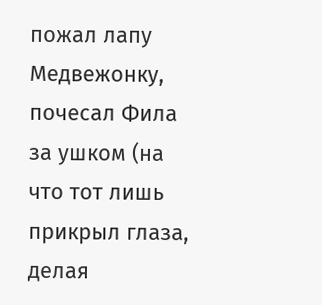пожал лапу Медвежонку, почесал Фила за ушком (на что тот лишь прикрыл глаза, делая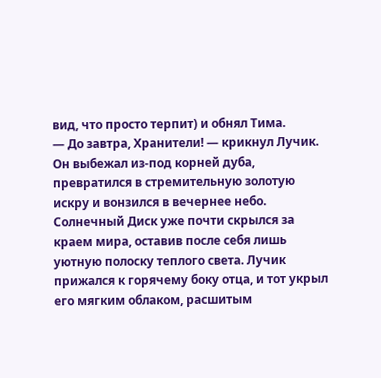вид, что просто терпит) и обнял Тима.
— До завтра, Хранители! — крикнул Лучик.
Он выбежал из-под корней дуба, превратился в стремительную золотую искру и вонзился в вечернее небо. Солнечный Диск уже почти скрылся за краем мира, оставив после себя лишь уютную полоску теплого света. Лучик прижался к горячему боку отца, и тот укрыл его мягким облаком, расшитым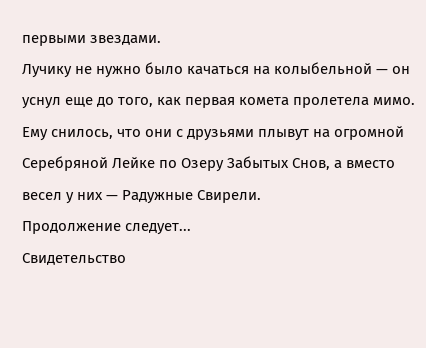первыми звездами.
Лучику не нужно было качаться на колыбельной — он уснул еще до того, как первая комета пролетела мимо. Ему снилось, что они с друзьями плывут на огромной Серебряной Лейке по Озеру Забытых Снов, а вместо весел у них — Радужные Свирели.
Продолжение следует...
Свидетельство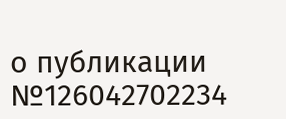о публикации №126042702234